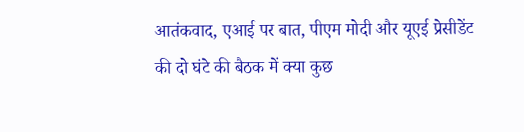आतंकवाद, एआई पर बात, पीएम मोदी और यूएई प्रेसीडेंट की दो घंटे की बैठक में क्या कुछ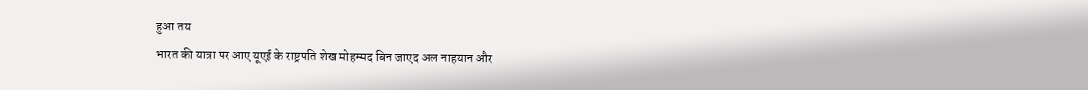हुआ तय
भारत की यात्रा पर आए यूएई के राष्ट्रपति शेख मोहम्मद बिन जाएद अल नाहयान और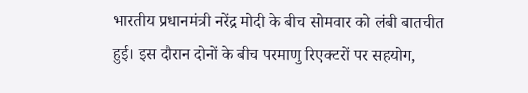भारतीय प्रधानमंत्री नरेंद्र मोदी के बीच सोमवार को लंबी बातचीत हुई। इस दौरान दोनों के बीच परमाणु रिएक्टरों पर सहयोग,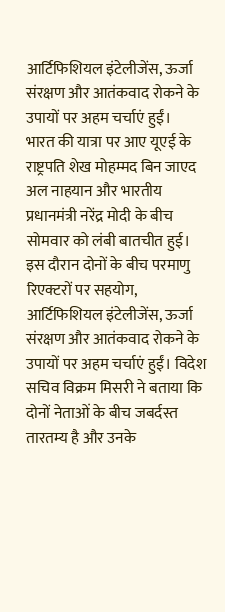आर्टिफिशियल इंटेलीजेंस, ऊर्जा संरक्षण और आतंकवाद रोकने के उपायों पर अहम चर्चाएं हुईं।
भारत की यात्रा पर आए यूएई के राष्ट्रपति शेख मोहम्मद बिन जाएद अल नाहयान और भारतीय प्रधानमंत्री नरेंद्र मोदी के बीच सोमवार को लंबी बातचीत हुई। इस दौरान दोनों के बीच परमाणु रिएक्टरों पर सहयोग, आर्टिफिशियल इंटेलीजेंस, ऊर्जा संरक्षण और आतंकवाद रोकने के उपायों पर अहम चर्चाएं हुईं। विदेश सचिव विक्रम मिसरी ने बताया कि दोनों नेताओं के बीच जबर्दस्त तारतम्य है और उनके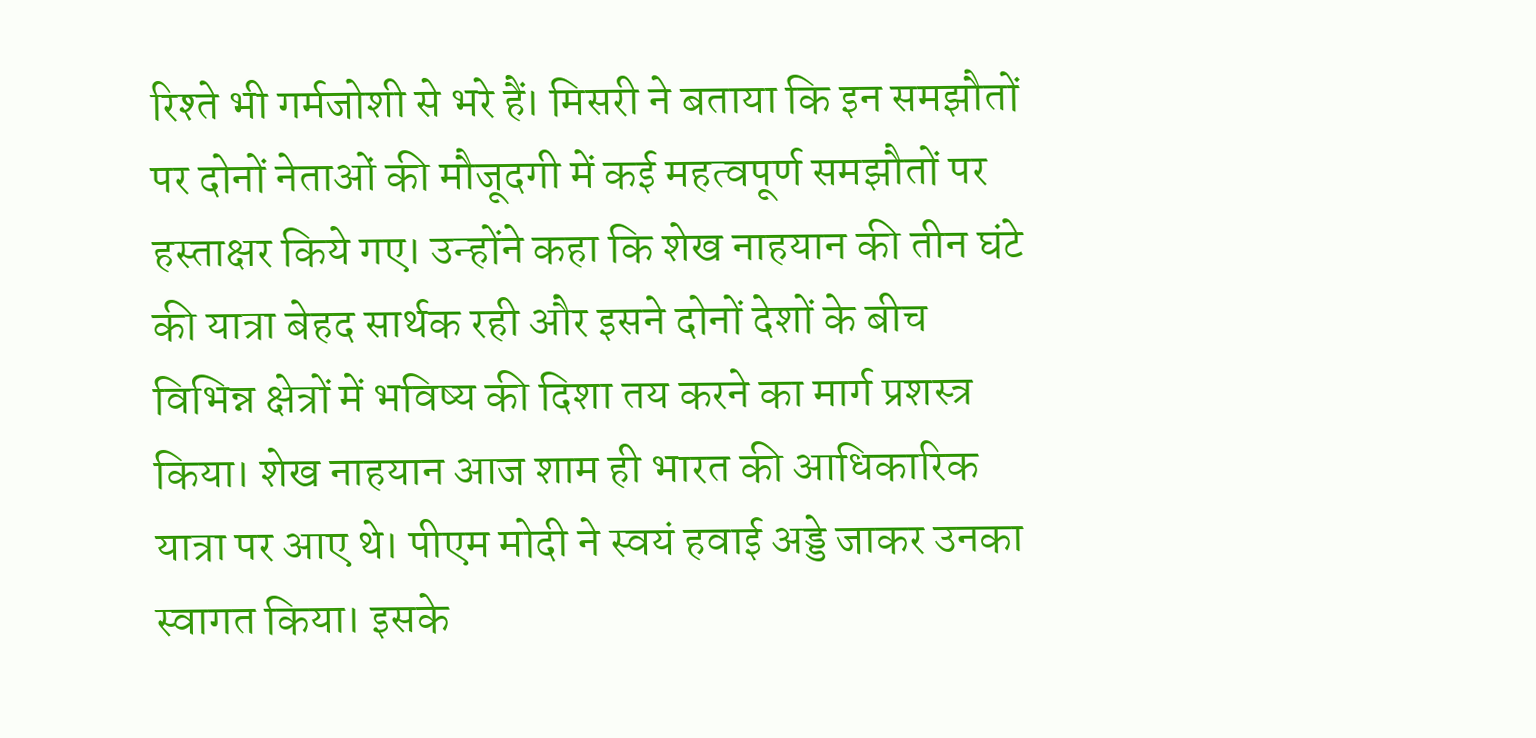रिश्ते भी गर्मजोशी से भरे हैं। मिसरी ने बताया कि इन समझौतों पर दोनों नेताओं की मौजूदगी में कई महत्वपूर्ण समझौतों पर हस्ताक्षर किये गए। उन्होंने कहा कि शेख नाहयान की तीन घंटे की यात्रा बेहद सार्थक रही और इसने दोनों देशों के बीच विभिन्न क्षेत्रों में भविष्य की दिशा तय करने का मार्ग प्रशस्त्र किया। शेख नाहयान आज शाम ही भारत की आधिकारिक यात्रा पर आए थे। पीएम मोदी ने स्वयं हवाई अड्डे जाकर उनका स्वागत किया। इसके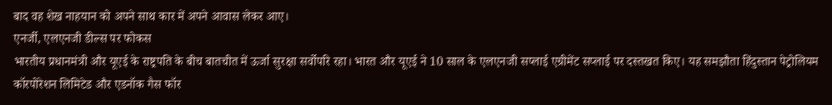बाद वह शेख नाहयान को अपने साथ कार में अपने आवास लेकर आए।
एनर्जी, एलएनजी डील्स पर फोकस
भारतीय प्रधानमंत्री और यूएई के राष्ट्रपति के बीच बातचीत में ऊर्जा सुरक्षा सर्वोपरि रहा। भारत और यूएई ने 10 साल के एलएनजी सप्लाई एग्रीमेंट सप्लाई पर दस्तखत किए। यह समझौता हिंदुस्तान पेट्रोलियम कॉरपोरेशन लिमिटेड और एडनॉक गैस फॉर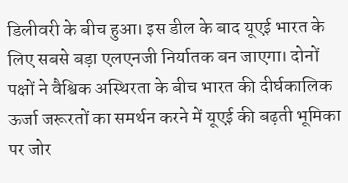डिलीवरी के बीच हुआ। इस डील के बाद यूएई भारत के लिए सबसे बड़ा एलएनजी निर्यातक बन जाएगा। दोनों पक्षों ने वैश्विक अस्थिरता के बीच भारत की दीर्घकालिक ऊर्जा जरूरतों का समर्थन करने में यूएई की बढ़ती भूमिका पर जोर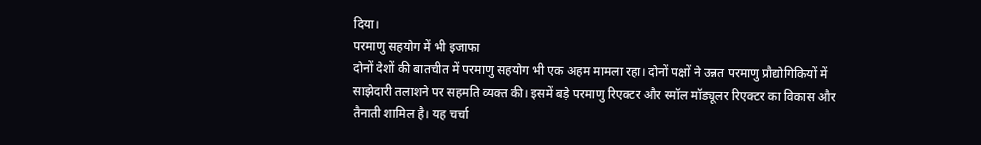दिया।
परमाणु सहयोग में भी इजाफा
दोनों देशों की बातचीत में परमाणु सहयोग भी एक अहम मामला रहा। दोनों पक्षों ने उन्नत परमाणु प्रौद्योगिकियों में साझेदारी तलाशने पर सहमति व्यक्त की। इसमें बड़े परमाणु रिएक्टर और स्मॉल मॉड्यूलर रिएक्टर का विकास और तैनाती शामिल है। यह चर्चा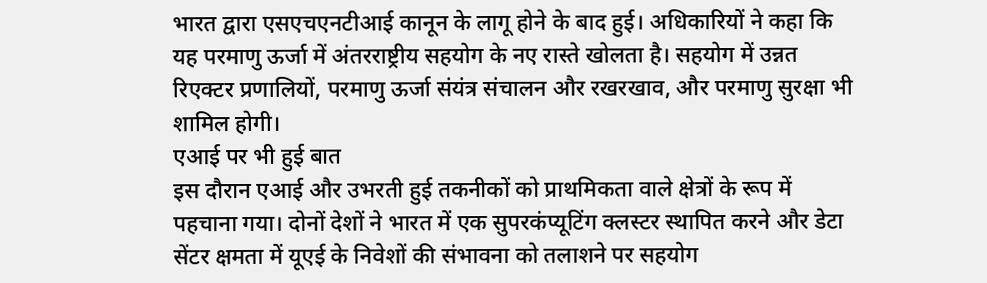भारत द्वारा एसएचएनटीआई कानून के लागू होने के बाद हुई। अधिकारियों ने कहा कि यह परमाणु ऊर्जा में अंतरराष्ट्रीय सहयोग के नए रास्ते खोलता है। सहयोग में उन्नत रिएक्टर प्रणालियों, परमाणु ऊर्जा संयंत्र संचालन और रखरखाव, और परमाणु सुरक्षा भी शामिल होगी।
एआई पर भी हुई बात
इस दौरान एआई और उभरती हुई तकनीकों को प्राथमिकता वाले क्षेत्रों के रूप में पहचाना गया। दोनों देशों ने भारत में एक सुपरकंप्यूटिंग क्लस्टर स्थापित करने और डेटा सेंटर क्षमता में यूएई के निवेशों की संभावना को तलाशने पर सहयोग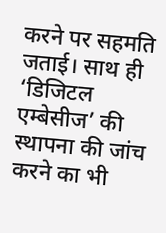करने पर सहमति जताई। साथ ही ‘डिजिटल एम्बेसीज’ की स्थापना की जांच करने का भी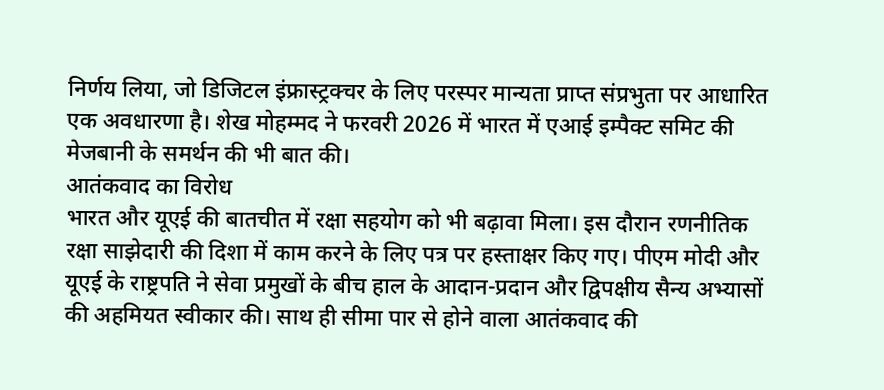निर्णय लिया, जो डिजिटल इंफ्रास्ट्रक्चर के लिए परस्पर मान्यता प्राप्त संप्रभुता पर आधारित एक अवधारणा है। शेख मोहम्मद ने फरवरी 2026 में भारत में एआई इम्पैक्ट समिट की मेजबानी के समर्थन की भी बात की।
आतंकवाद का विरोध
भारत और यूएई की बातचीत में रक्षा सहयोग को भी बढ़ावा मिला। इस दौरान रणनीतिक रक्षा साझेदारी की दिशा में काम करने के लिए पत्र पर हस्ताक्षर किए गए। पीएम मोदी और यूएई के राष्ट्रपति ने सेवा प्रमुखों के बीच हाल के आदान-प्रदान और द्विपक्षीय सैन्य अभ्यासों की अहमियत स्वीकार की। साथ ही सीमा पार से होने वाला आतंकवाद की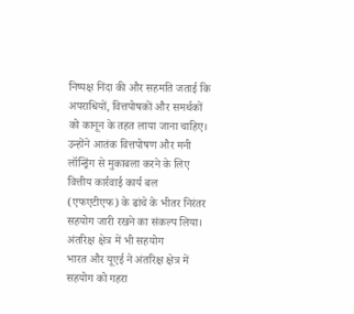निष्पक्ष निंदा की और सहमति जताई कि अपराधियों, वित्तपोषकों और समर्थकों को कानून के तहत लाया जाना चाहिए। उन्होंने आतंक वित्तपोषण और मनी लॉन्ड्रिंग से मुकाबला करने के लिए वित्तीय कार्रवाई कार्य बल (एफएटीएफ) के ढांचे के भीतर निरंतर सहयोग जारी रखने का संकल्प लिया।
अंतरिक्ष क्षेत्र में भी सहयोग
भारत और यूएई ने अंतरिक्ष क्षेत्र में सहयोग को गहरा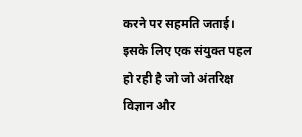करने पर सहमति जताई। इसके लिए एक संयुक्त पहल हो रही है जो जो अंतरिक्ष विज्ञान और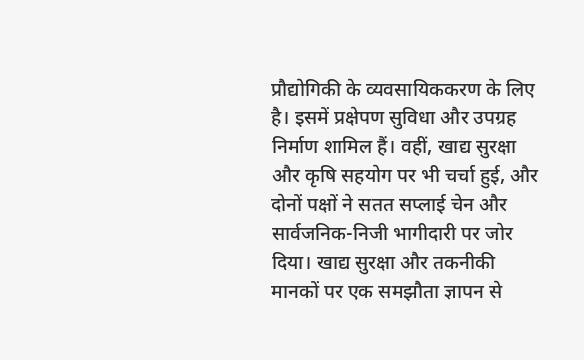प्रौद्योगिकी के व्यवसायिककरण के लिए है। इसमें प्रक्षेपण सुविधा और उपग्रह निर्माण शामिल हैं। वहीं, खाद्य सुरक्षा और कृषि सहयोग पर भी चर्चा हुई, और दोनों पक्षों ने सतत सप्लाई चेन और सार्वजनिक-निजी भागीदारी पर जोर दिया। खाद्य सुरक्षा और तकनीकी मानकों पर एक समझौता ज्ञापन से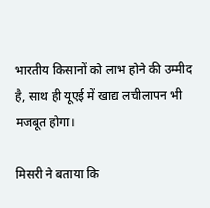भारतीय किसानों को लाभ होने की उम्मीद है, साथ ही यूएई में खाद्य लचीलापन भी मजबूत होगा।

मिसरी ने बताया कि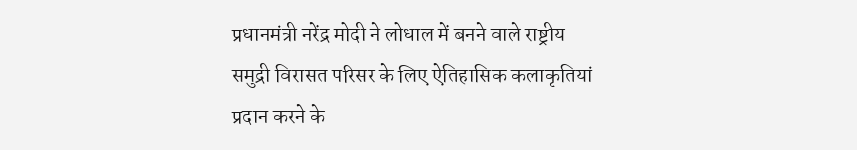प्रधानमंत्री नरेंद्र मोदी ने लोधाल में बनने वाले राष्ट्रीय समुद्री विरासत परिसर के लिए ऐतिहासिक कलाकृतियां प्रदान करने के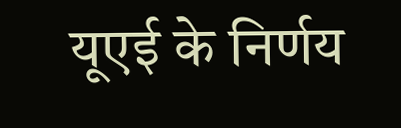यूएई के निर्णय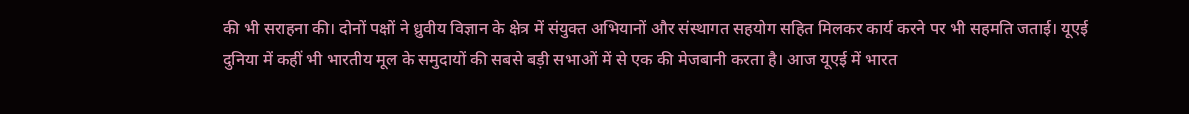की भी सराहना की। दोनों पक्षों ने ध्रुवीय विज्ञान के क्षेत्र में संयुक्त अभियानों और संस्थागत सहयोग सहित मिलकर कार्य करने पर भी सहमति जताई। यूएई दुनिया में कहीं भी भारतीय मूल के समुदायों की सबसे बड़ी सभाओं में से एक की मेजबानी करता है। आज यूएई में भारत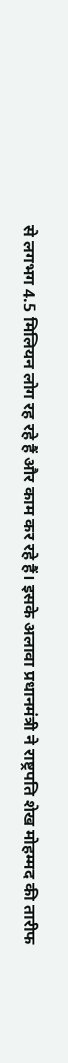से लगभग 4.5 मिलियन लोग रह रहे हैं और काम कर रहे हैं। इसके अलावा प्रधानमंत्री ने राष्ट्रपति शेख मोहम्मद की तारीफ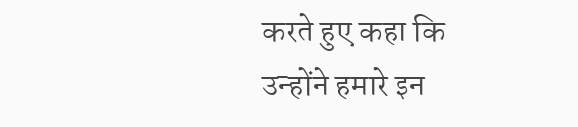करते हुए कहा कि उन्होंने हमारे इन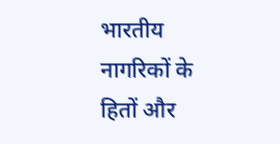भारतीय नागरिकों के हितों और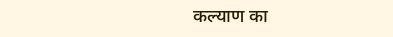कल्याण का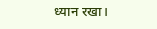ध्यान रखा।